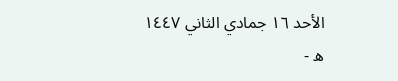الأحد ١٦ جمادي الثاني ١٤٤٧ ه -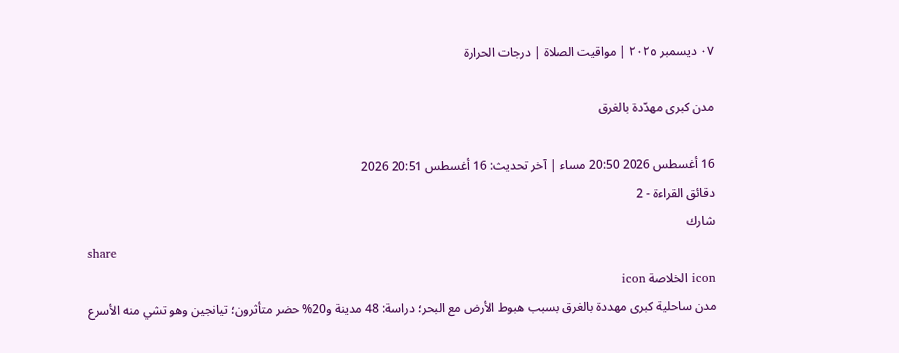٠٧ ديسمبر ٢٠٢٥ | مواقيت الصلاة | درجات الحرارة

مدن كبرى مهدّدة بالغرق

16 أغسطس 2026 20:50 مساء | آخر تحديث: 16 أغسطس 20:51 2026
دقائق القراءة - 2
شارك
share
icon الخلاصة icon
مدن ساحلية كبرى مهددة بالغرق بسبب هبوط الأرض مع البحر؛ دراسة: 48 مدينة و20% حضر متأثرون؛ تيانجين وهو تشي منه الأسرع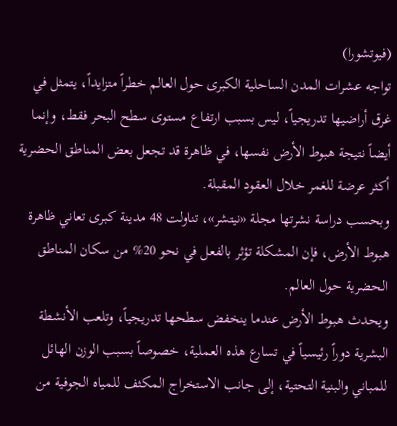(فيوتشورا)
تواجه عشرات المدن الساحلية الكبرى حول العالم خطراً متزايداً، يتمثل في غرق أراضيها تدريجياً، ليس بسبب ارتفاع مستوى سطح البحر فقط، وإنما أيضاً نتيجة هبوط الأرض نفسها، في ظاهرة قد تجعل بعض المناطق الحضرية أكثر عرضة للغمر خلال العقود المقبلة.
وبحسب دراسة نشرتها مجلة «نيتشر»، تناولت 48 مدينة كبرى تعاني ظاهرة هبوط الأرض، فإن المشكلة تؤثر بالفعل في نحو 20% من سكان المناطق الحضرية حول العالم.
ويحدث هبوط الأرض عندما ينخفض سطحها تدريجياً، وتلعب الأنشطة البشرية دوراً رئيسياً في تسارع هذه العملية، خصوصاً بسبب الوزن الهائل للمباني والبنية التحتية، إلى جانب الاستخراج المكثف للمياه الجوفية من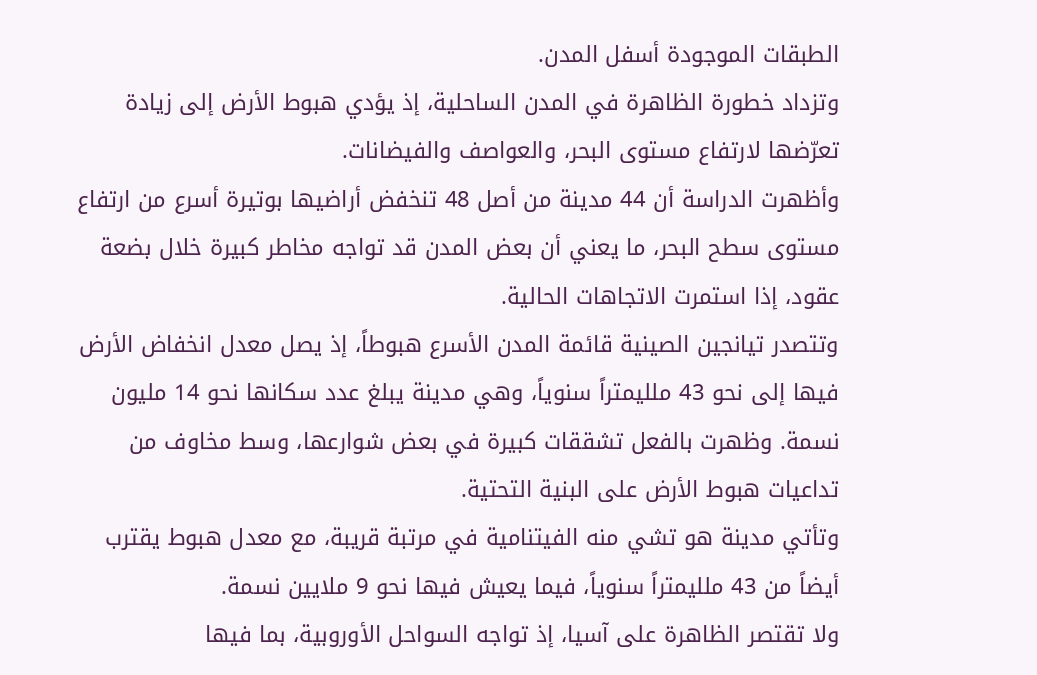الطبقات الموجودة أسفل المدن.
وتزداد خطورة الظاهرة في المدن الساحلية، إذ يؤدي هبوط الأرض إلى زيادة تعرّضها لارتفاع مستوى البحر، والعواصف والفيضانات.
وأظهرت الدراسة أن 44 مدينة من أصل 48 تنخفض أراضيها بوتيرة أسرع من ارتفاع مستوى سطح البحر، ما يعني أن بعض المدن قد تواجه مخاطر كبيرة خلال بضعة عقود، إذا استمرت الاتجاهات الحالية.
وتتصدر تيانجين الصينية قائمة المدن الأسرع هبوطاً، إذ يصل معدل انخفاض الأرض فيها إلى نحو 43 ملليمتراً سنوياً، وهي مدينة يبلغ عدد سكانها نحو 14 مليون نسمة. وظهرت بالفعل تشققات كبيرة في بعض شوارعها، وسط مخاوف من تداعيات هبوط الأرض على البنية التحتية.
وتأتي مدينة هو تشي منه الفيتنامية في مرتبة قريبة، مع معدل هبوط يقترب أيضاً من 43 ملليمتراً سنوياً، فيما يعيش فيها نحو 9 ملايين نسمة.
ولا تقتصر الظاهرة على آسيا، إذ تواجه السواحل الأوروبية، بما فيها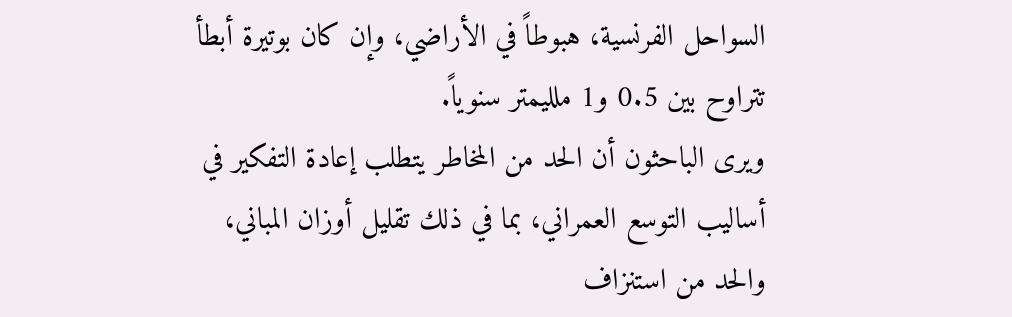السواحل الفرنسية، هبوطاً في الأراضي، وإن كان بوتيرة أبطأ تتراوح بين 0.5 و1 ملليمتر سنوياً.
ويرى الباحثون أن الحد من المخاطر يتطلب إعادة التفكير في أساليب التوسع العمراني، بما في ذلك تقليل أوزان المباني، والحد من استنزاف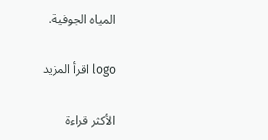المياه الجوفية.

logo اقرأ المزيد

الأكثر قراءة